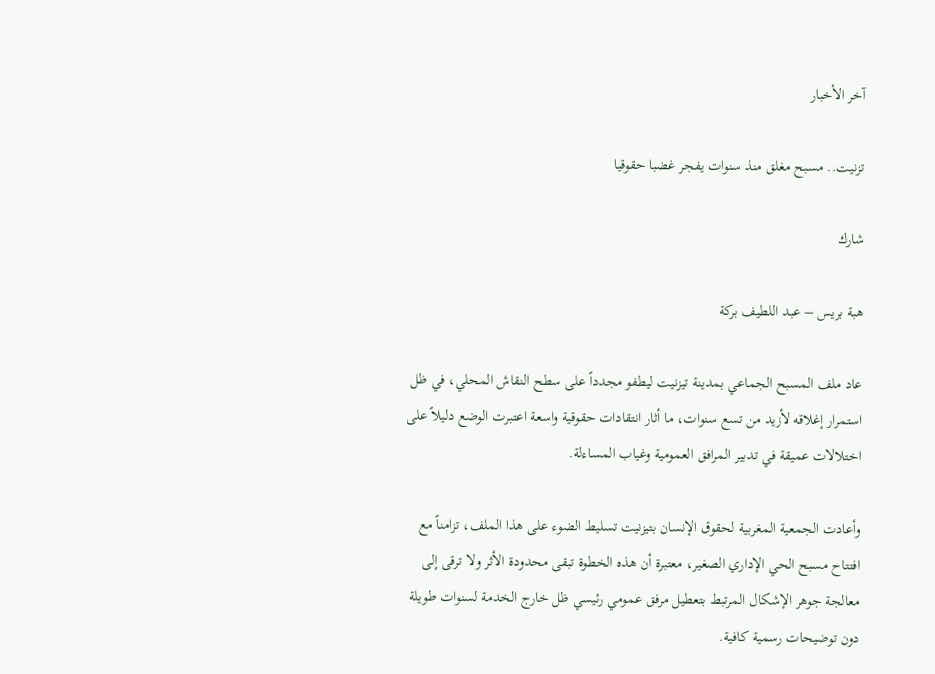آخر الأخبار

تزنيت.. مسبح مغلق منذ سنوات يفجر غضبا حقوقيا

شارك

هبة بريس – عبد اللطيف بركة

عاد ملف المسبح الجماعي بمدينة تيزنيت ليطفو مجدداً على سطح النقاش المحلي، في ظل استمرار إغلاقه لأزيد من تسع سنوات، ما أثار انتقادات حقوقية واسعة اعتبرت الوضع دليلاً على اختلالات عميقة في تدبير المرافق العمومية وغياب المساءلة.

وأعادت الجمعية المغربية لحقوق الإنسان بتيزنيت تسليط الضوء على هذا الملف، تزامناً مع افتتاح مسبح الحي الإداري الصغير، معتبرة أن هذه الخطوة تبقى محدودة الأثر ولا ترقى إلى معالجة جوهر الإشكال المرتبط بتعطيل مرفق عمومي رئيسي ظل خارج الخدمة لسنوات طويلة دون توضيحات رسمية كافية.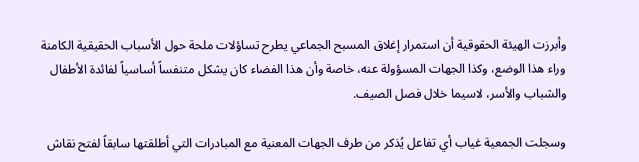وأبرزت الهيئة الحقوقية أن استمرار إغلاق المسبح الجماعي يطرح تساؤلات ملحة حول الأسباب الحقيقية الكامنة وراء هذا الوضع، وكذا الجهات المسؤولة عنه، خاصة وأن هذا الفضاء كان يشكل متنفساً أساسياً لفائدة الأطفال والشباب والأسر، لاسيما خلال فصل الصيف.

وسجلت الجمعية غياب أي تفاعل يُذكر من طرف الجهات المعنية مع المبادرات التي أطلقتها سابقاً لفتح نقاش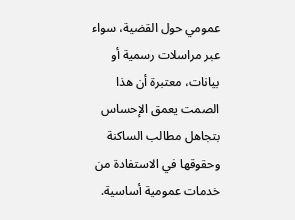عمومي حول القضية، سواء عبر مراسلات رسمية أو بيانات، معتبرة أن هذا الصمت يعمق الإحساس بتجاهل مطالب الساكنة وحقوقها في الاستفادة من خدمات عمومية أساسية.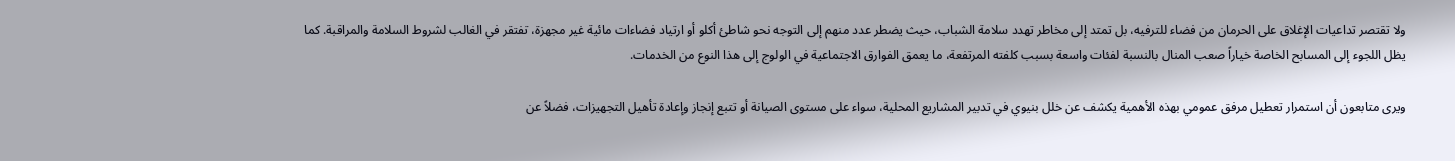ولا تقتصر تداعيات الإغلاق على الحرمان من فضاء للترفيه، بل تمتد إلى مخاطر تهدد سلامة الشباب، حيث يضطر عدد منهم إلى التوجه نحو شاطئ أكلو أو ارتياد فضاءات مائية غير مجهزة، تفتقر في الغالب لشروط السلامة والمراقبة. كما يظل اللجوء إلى المسابح الخاصة خياراً صعب المنال بالنسبة لفئات واسعة بسبب كلفته المرتفعة، ما يعمق الفوارق الاجتماعية في الولوج إلى هذا النوع من الخدمات.

ويرى متابعون أن استمرار تعطيل مرفق عمومي بهذه الأهمية يكشف عن خلل بنيوي في تدبير المشاريع المحلية، سواء على مستوى الصيانة أو تتبع إنجاز وإعادة تأهيل التجهيزات، فضلاً عن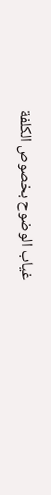غياب الوضوح بخصوص الكلفة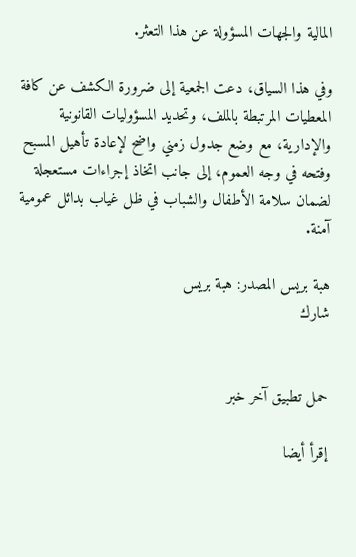المالية والجهات المسؤولة عن هذا التعثر.

وفي هذا السياق، دعت الجمعية إلى ضرورة الكشف عن كافة المعطيات المرتبطة بالملف، وتحديد المسؤوليات القانونية والإدارية، مع وضع جدول زمني واضح لإعادة تأهيل المسبح وفتحه في وجه العموم، إلى جانب اتخاذ إجراءات مستعجلة لضمان سلامة الأطفال والشباب في ظل غياب بدائل عمومية آمنة.

هبة بريس المصدر: هبة بريس
شارك


حمل تطبيق آخر خبر

إقرأ أيضا